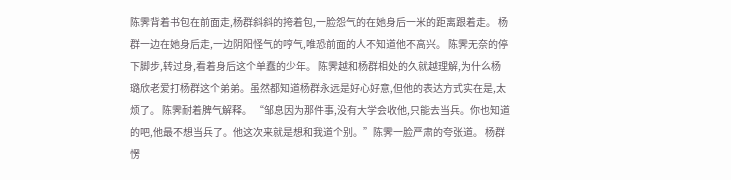陈霁背着书包在前面走,杨群斜斜的挎着包,一脸怨气的在她身后一米的距离跟着走。 杨群一边在她身后走,一边阴阳怪气的哼气,唯恐前面的人不知道他不高兴。 陈霁无奈的停下脚步,转过身,看着身后这个单蠢的少年。 陈霁越和杨群相处的久就越理解,为什么杨璐欣老爱打杨群这个弟弟。虽然都知道杨群永远是好心好意,但他的表达方式实在是,太烦了。 陈霁耐着脾气解释。 “邹息因为那件事,没有大学会收他,只能去当兵。你也知道的吧,他最不想当兵了。他这次来就是想和我道个别。”陈霁一脸严肃的夸张道。 杨群愣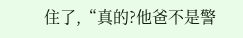住了,“真的?他爸不是警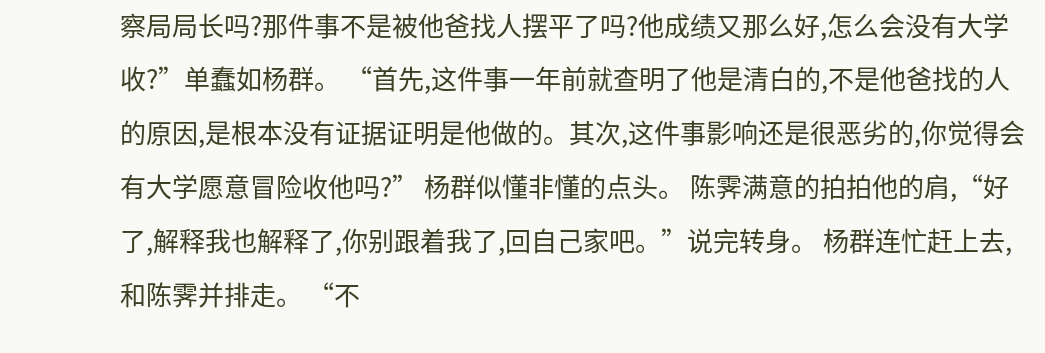察局局长吗?那件事不是被他爸找人摆平了吗?他成绩又那么好,怎么会没有大学收?”单蠢如杨群。 “首先,这件事一年前就查明了他是清白的,不是他爸找的人的原因,是根本没有证据证明是他做的。其次,这件事影响还是很恶劣的,你觉得会有大学愿意冒险收他吗?” 杨群似懂非懂的点头。 陈霁满意的拍拍他的肩,“好了,解释我也解释了,你别跟着我了,回自己家吧。”说完转身。 杨群连忙赶上去,和陈霁并排走。 “不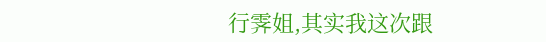行霁姐,其实我这次跟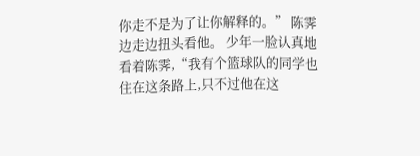你走不是为了让你解释的。” 陈霁边走边扭头看他。 少年一脸认真地看着陈霁,“我有个篮球队的同学也住在这条路上,只不过他在这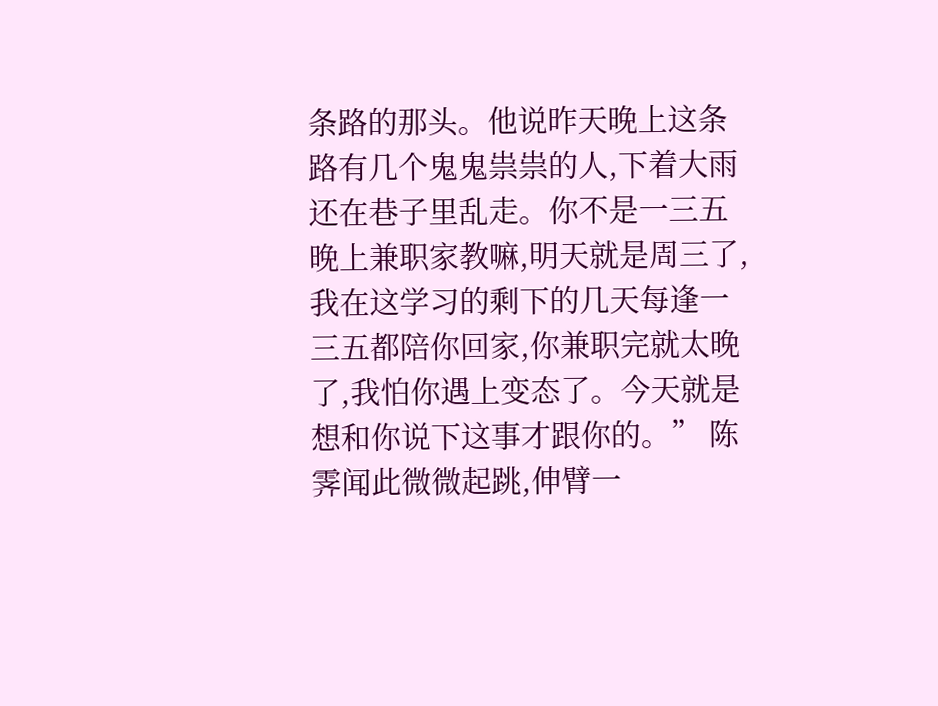条路的那头。他说昨天晚上这条路有几个鬼鬼祟祟的人,下着大雨还在巷子里乱走。你不是一三五晚上兼职家教嘛,明天就是周三了,我在这学习的剩下的几天每逢一三五都陪你回家,你兼职完就太晚了,我怕你遇上变态了。今天就是想和你说下这事才跟你的。” 陈霁闻此微微起跳,伸臂一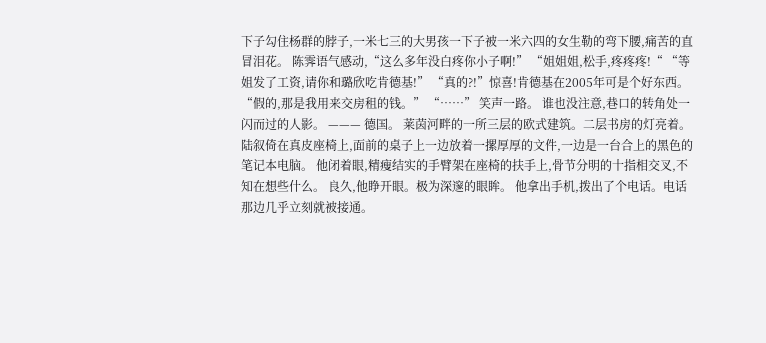下子勾住杨群的脖子,一米七三的大男孩一下子被一米六四的女生勒的弯下腰,痛苦的直冒泪花。 陈霁语气感动,“这么多年没白疼你小子啊!” “姐姐姐,松手,疼疼疼!“ “等姐发了工资,请你和璐欣吃肯德基!” “真的?!”惊喜!肯德基在2005年可是个好东西。 “假的,那是我用来交房租的钱。” “……” 笑声一路。 谁也没注意,巷口的转角处一闪而过的人影。 ——— 德国。 莱茵河畔的一所三层的欧式建筑。二层书房的灯亮着。 陆叙倚在真皮座椅上,面前的桌子上一边放着一摞厚厚的文件,一边是一台合上的黑色的笔记本电脑。 他闭着眼,精瘦结实的手臂架在座椅的扶手上,骨节分明的十指相交叉,不知在想些什么。 良久,他睁开眼。极为深邃的眼眸。 他拿出手机,拨出了个电话。电话那边几乎立刻就被接通。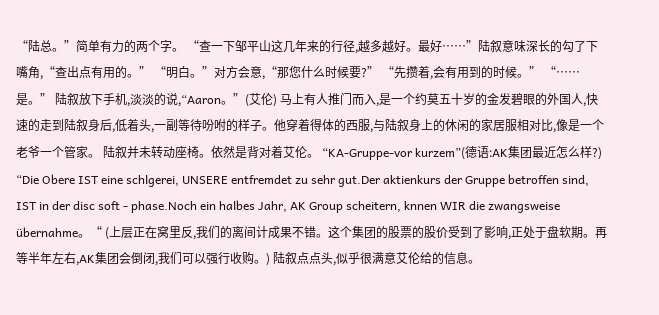“陆总。”简单有力的两个字。 “查一下邹平山这几年来的行径,越多越好。最好……”陆叙意味深长的勾了下嘴角,“查出点有用的。” “明白。”对方会意,“那您什么时候要?” “先攒着,会有用到的时候。” “……是。” 陆叙放下手机,淡淡的说,“Aaron。”(艾伦) 马上有人推门而入,是一个约莫五十岁的金发碧眼的外国人,快速的走到陆叙身后,低着头,一副等待吩咐的样子。他穿着得体的西服,与陆叙身上的休闲的家居服相对比,像是一个老爷一个管家。 陆叙并未转动座椅。依然是背对着艾伦。 “KA-Gruppe-vor kurzem”(德语:AK集团最近怎么样?) “Die Obere IST eine schlgerei, UNSERE entfremdet zu sehr gut.Der aktienkurs der Gruppe betroffen sind, IST in der disc soft - phase.Noch ein halbes Jahr, AK Group scheitern, knnen WIR die zwangsweise übernahme。“ (上层正在窝里反,我们的离间计成果不错。这个集团的股票的股价受到了影响,正处于盘软期。再等半年左右,AK集团会倒闭,我们可以强行收购。) 陆叙点点头,似乎很满意艾伦给的信息。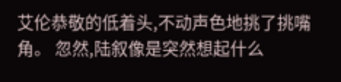艾伦恭敬的低着头,不动声色地挑了挑嘴角。 忽然,陆叙像是突然想起什么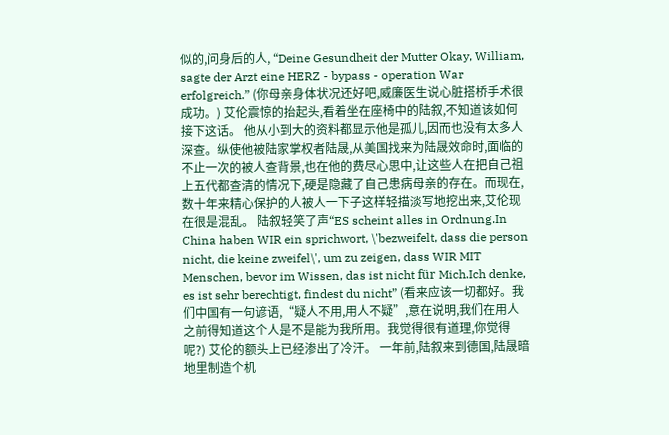似的,问身后的人, “Deine Gesundheit der Mutter Okay, William, sagte der Arzt eine HERZ - bypass - operation War erfolgreich.” (你母亲身体状况还好吧,威廉医生说心脏搭桥手术很成功。) 艾伦震惊的抬起头,看着坐在座椅中的陆叙,不知道该如何接下这话。 他从小到大的资料都显示他是孤儿,因而也没有太多人深查。纵使他被陆家掌权者陆晟,从美国找来为陆晟效命时,面临的不止一次的被人查背景,也在他的费尽心思中,让这些人在把自己祖上五代都查清的情况下,硬是隐藏了自己患病母亲的存在。而现在,数十年来精心保护的人被人一下子这样轻描淡写地挖出来,艾伦现在很是混乱。 陆叙轻笑了声“ES scheint alles in Ordnung.In China haben WIR ein sprichwort, \'bezweifelt, dass die person nicht, die keine zweifel\', um zu zeigen, dass WIR MIT Menschen, bevor im Wissen, das ist nicht für Mich.Ich denke, es ist sehr berechtigt, findest du nicht” (看来应该一切都好。我们中国有一句谚语,“疑人不用,用人不疑”,意在说明,我们在用人之前得知道这个人是不是能为我所用。我觉得很有道理,你觉得呢?) 艾伦的额头上已经渗出了冷汗。 一年前,陆叙来到德国,陆晟暗地里制造个机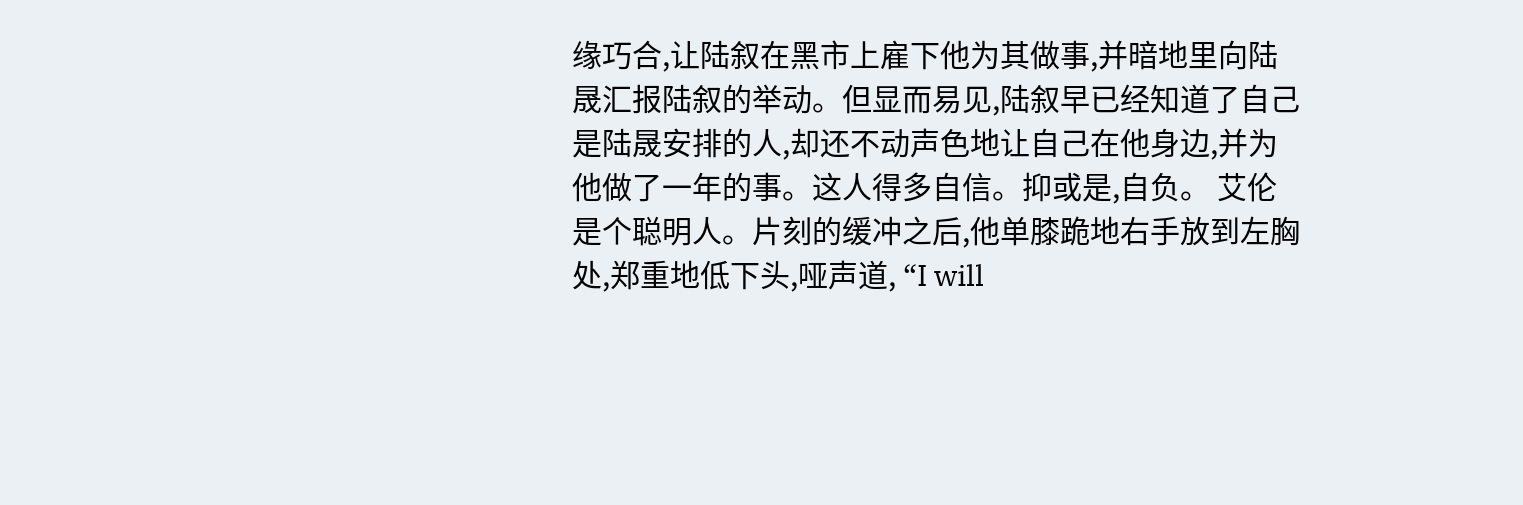缘巧合,让陆叙在黑市上雇下他为其做事,并暗地里向陆晟汇报陆叙的举动。但显而易见,陆叙早已经知道了自己是陆晟安排的人,却还不动声色地让自己在他身边,并为他做了一年的事。这人得多自信。抑或是,自负。 艾伦是个聪明人。片刻的缓冲之后,他单膝跪地右手放到左胸处,郑重地低下头,哑声道, “I will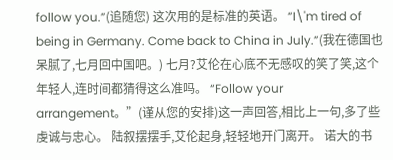follow you.”(追随您) 这次用的是标准的英语。 “I\'m tired of being in Germany. Come back to China in July.”(我在德国也呆腻了,七月回中国吧。) 七月?艾伦在心底不无感叹的笑了笑,这个年轻人,连时间都猜得这么准吗。 “Follow your arrangement。”(谨从您的安排)这一声回答,相比上一句,多了些虔诚与忠心。 陆叙摆摆手,艾伦起身,轻轻地开门离开。 诺大的书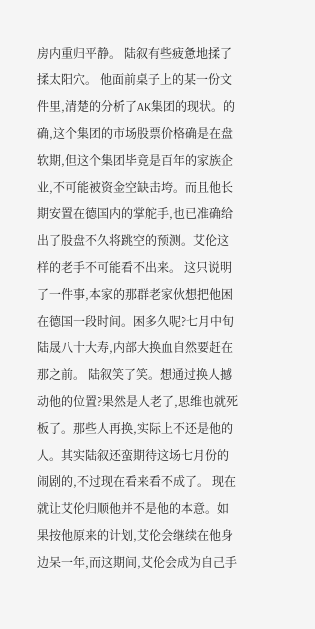房内重归平静。 陆叙有些疲惫地揉了揉太阳穴。 他面前桌子上的某一份文件里,清楚的分析了AK集团的现状。的确,这个集团的市场股票价格确是在盘软期,但这个集团毕竟是百年的家族企业,不可能被资金空缺击垮。而且他长期安置在德国内的掌舵手,也已准确给出了股盘不久将跳空的预测。艾伦这样的老手不可能看不出来。 这只说明了一件事,本家的那群老家伙想把他困在德国一段时间。困多久呢?七月中旬陆晟八十大寿,内部大换血自然要赶在那之前。 陆叙笑了笑。想通过换人撼动他的位置?果然是人老了,思维也就死板了。那些人再换,实际上不还是他的人。其实陆叙还蛮期待这场七月份的闹剧的,不过现在看来看不成了。 现在就让艾伦归顺他并不是他的本意。如果按他原来的计划,艾伦会继续在他身边呆一年,而这期间,艾伦会成为自己手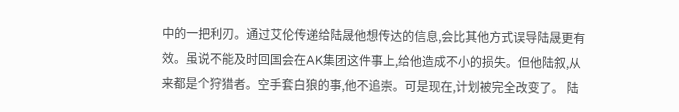中的一把利刃。通过艾伦传递给陆晟他想传达的信息,会比其他方式误导陆晟更有效。虽说不能及时回国会在AK集团这件事上,给他造成不小的损失。但他陆叙,从来都是个狩猎者。空手套白狼的事,他不追崇。可是现在,计划被完全改变了。 陆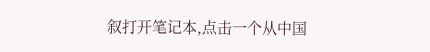叙打开笔记本,点击一个从中国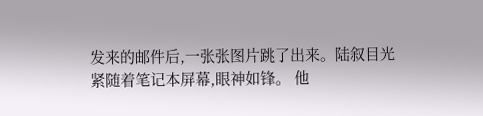发来的邮件后,一张张图片跳了出来。陆叙目光紧随着笔记本屏幕,眼神如锋。 他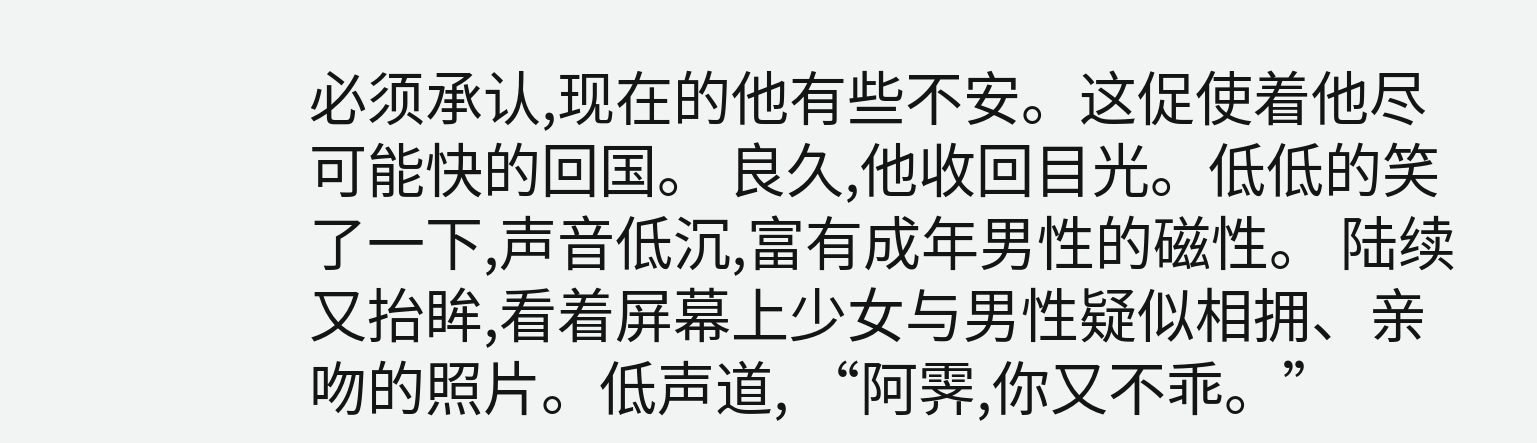必须承认,现在的他有些不安。这促使着他尽可能快的回国。 良久,他收回目光。低低的笑了一下,声音低沉,富有成年男性的磁性。 陆续又抬眸,看着屏幕上少女与男性疑似相拥、亲吻的照片。低声道, “阿霁,你又不乖。”